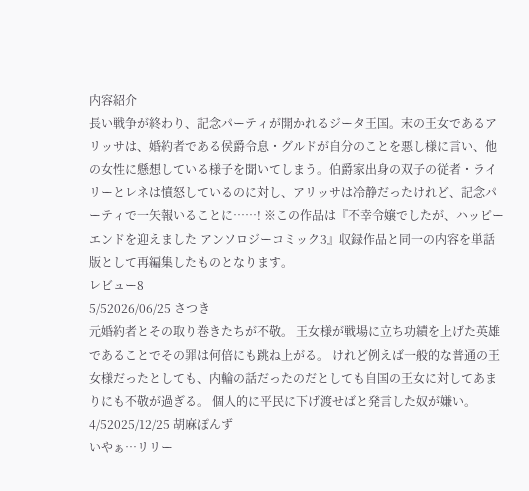内容紹介
長い戦争が終わり、記念パーティが開かれるジータ王国。末の王女であるアリッサは、婚約者である侯爵令息・グルドが自分のことを悪し様に言い、他の女性に懸想している様子を聞いてしまう。伯爵家出身の双子の従者・ライリーとレネは憤怒しているのに対し、アリッサは冷静だったけれど、記念パーティで一矢報いることに……! ※この作品は『不幸令嬢でしたが、ハッピーエンドを迎えました アンソロジーコミック3』収録作品と同一の内容を単話版として再編集したものとなります。
レビュー8
5/52026/06/25 さつき
元婚約者とその取り巻きたちが不敬。 王女様が戦場に立ち功績を上げた英雄であることでその罪は何倍にも跳ね上がる。 けれど例えば一般的な普通の王女様だったとしても、内輪の話だったのだとしても自国の王女に対してあまりにも不敬が過ぎる。 個人的に平民に下げ渡せばと発言した奴が嫌い。
4/52025/12/25 胡麻ぽんず
いやぁ…リリー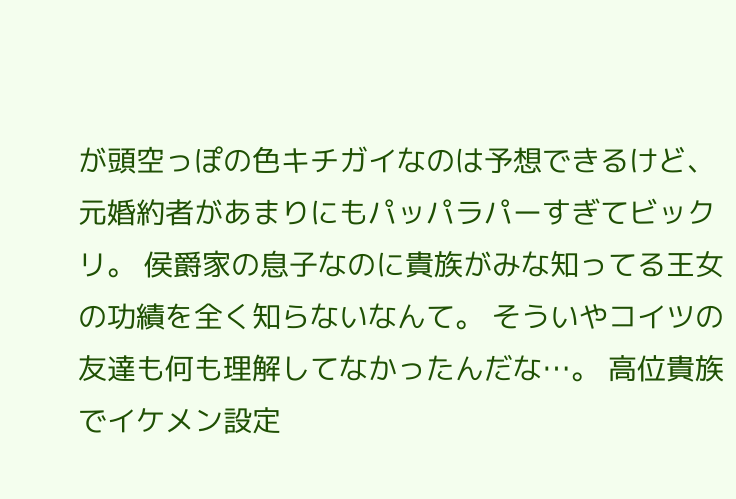が頭空っぽの色キチガイなのは予想できるけど、元婚約者があまりにもパッパラパーすぎてビックリ。 侯爵家の息子なのに貴族がみな知ってる王女の功績を全く知らないなんて。 そういやコイツの友達も何も理解してなかったんだな…。 高位貴族でイケメン設定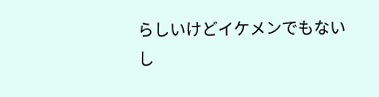らしいけどイケメンでもないし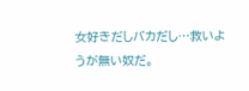女好きだしバカだし…救いようが無い奴だ。